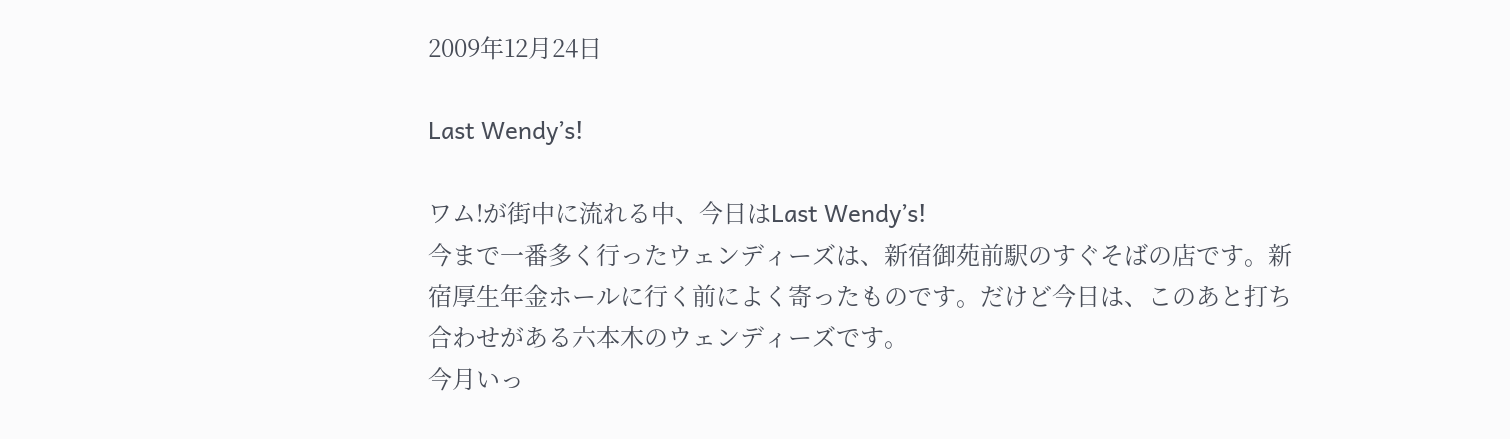2009年12月24日

Last Wendy’s!

ワム!が街中に流れる中、今日はLast Wendy’s!
今まで一番多く行ったウェンディーズは、新宿御苑前駅のすぐそばの店です。新宿厚生年金ホールに行く前によく寄ったものです。だけど今日は、このあと打ち合わせがある六本木のウェンディーズです。
今月いっ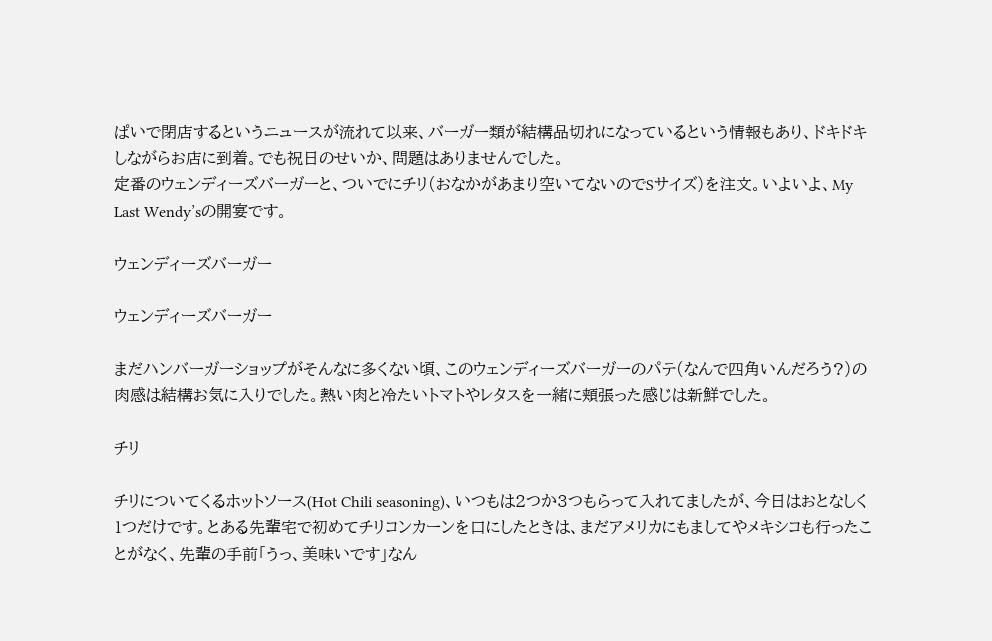ぱいで閉店するというニュースが流れて以来、バーガー類が結構品切れになっているという情報もあり、ドキドキしながらお店に到着。でも祝日のせいか、問題はありませんでした。
定番のウェンディーズバーガーと、ついでにチリ(おなかがあまり空いてないのでSサイズ)を注文。いよいよ、My Last Wendy’sの開宴です。

ウェンディーズバーガー

ウェンディーズバーガー

まだハンバーガーショップがそんなに多くない頃、このウェンディーズバーガーのパテ(なんで四角いんだろう?)の肉感は結構お気に入りでした。熱い肉と冷たいトマトやレタスを一緒に頬張った感じは新鮮でした。

チリ

チリについてくるホットソース(Hot Chili seasoning)、いつもは2つか3つもらって入れてましたが、今日はおとなしく1つだけです。とある先輩宅で初めてチリコンカーンを口にしたときは、まだアメリカにもましてやメキシコも行ったことがなく、先輩の手前「うっ、美味いです」なん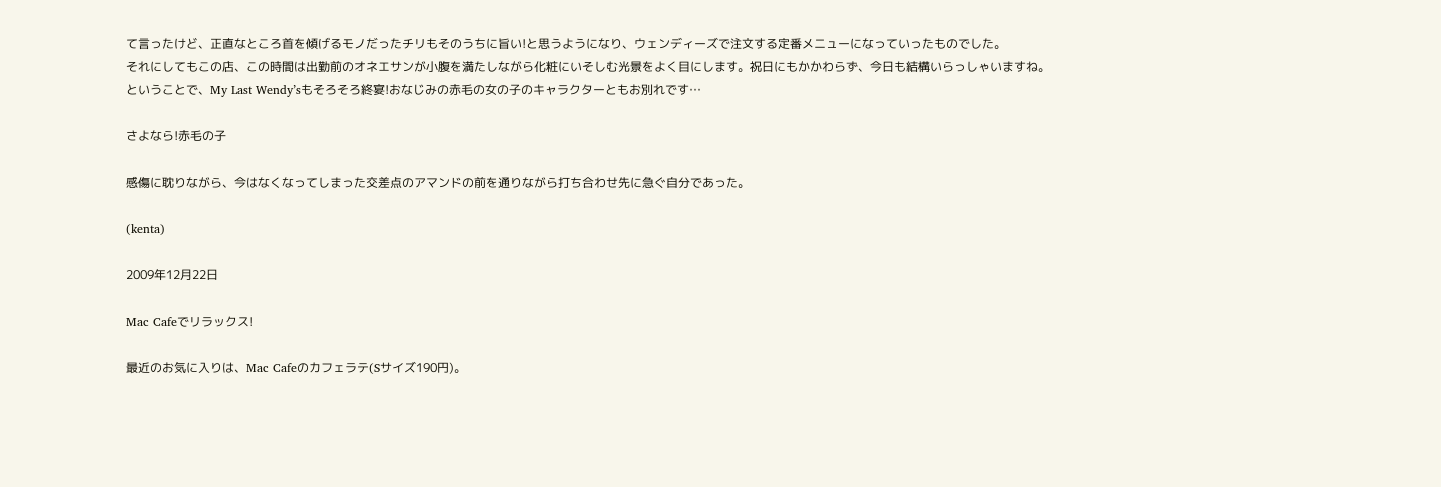て言ったけど、正直なところ首を傾げるモノだったチリもそのうちに旨い!と思うようになり、ウェンディーズで注文する定番メニューになっていったものでした。
それにしてもこの店、この時間は出勤前のオネエサンが小腹を満たしながら化粧にいそしむ光景をよく目にします。祝日にもかかわらず、今日も結構いらっしゃいますね。
ということで、My Last Wendy’sもそろそろ終宴!おなじみの赤毛の女の子のキャラクターともお別れです…

さよなら!赤毛の子

感傷に耽りながら、今はなくなってしまった交差点のアマンドの前を通りながら打ち合わせ先に急ぐ自分であった。

(kenta)

2009年12月22日

Mac Cafeでリラックス!

最近のお気に入りは、Mac Cafeのカフェラテ(Sサイズ190円)。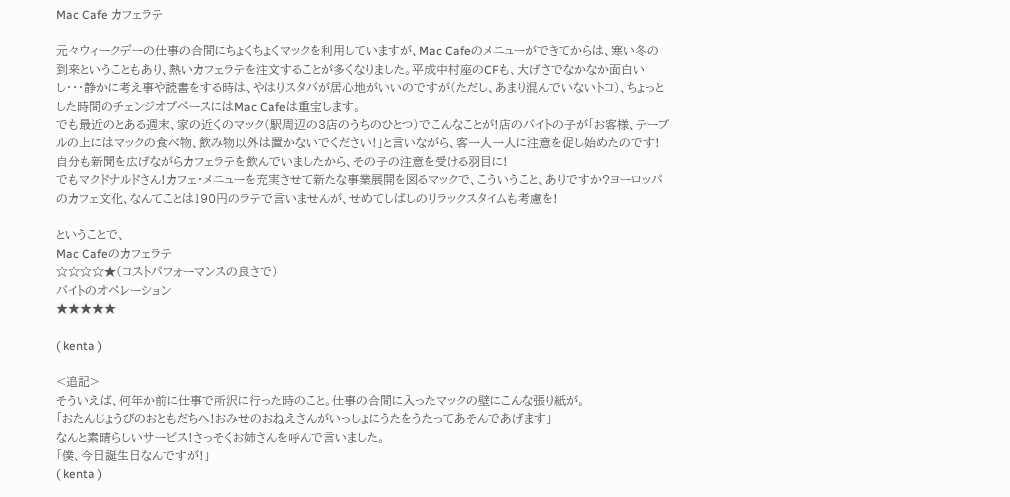Mac Cafe カフェラテ

元々ウィークデーの仕事の合間にちょくちょくマックを利用していますが、Mac Cafeのメニューができてからは、寒い冬の到来ということもあり、熱いカフェラテを注文することが多くなりました。平成中村座のCFも、大げさでなかなか面白いし・・・静かに考え事や読書をする時は、やはりスタバが居心地がいいのですが(ただし、あまり混んでいないトコ)、ちょっとした時間のチェンジオブペースにはMac Cafeは重宝します。
でも最近のとある週末、家の近くのマック(駅周辺の3店のうちのひとつ)でこんなことが!店のバイトの子が「お客様、テーブルの上にはマックの食べ物、飲み物以外は置かないでください!」と言いながら、客一人一人に注意を促し始めたのです!自分も新聞を広げながらカフェラテを飲んでいましたから、その子の注意を受ける羽目に!
でもマクドナルドさん!カフェ・メニューを充実させて新たな事業展開を図るマックで、こういうこと、ありですか?ヨーロッパのカフェ文化、なんてことは190円のラテで言いませんが、せめてしばしのリラックスタイムも考慮を!

ということで、
Mac Cafeのカフェラテ
☆☆☆☆★(コストパフォーマンスの良さで)
バイトのオペレーション
★★★★★

( kenta )

<追記>
そういえば、何年か前に仕事で所沢に行った時のこと。仕事の合間に入ったマックの壁にこんな張り紙が。
「おたんじょうびのおともだちへ!おみせのおねえさんがいっしょにうたをうたってあそんであげます」
なんと素晴らしいサービス!さっそくお姉さんを呼んで言いました。
「僕、今日誕生日なんですが!」
( kenta )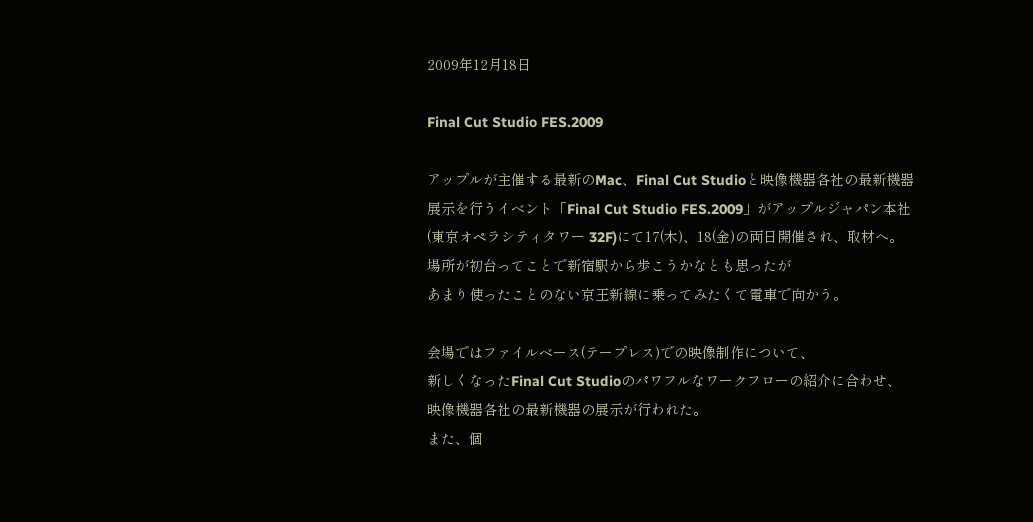2009年12月18日

Final Cut Studio FES.2009

アップルが主催する最新のMac、Final Cut Studioと映像機器各社の最新機器展示を行うイベント「Final Cut Studio FES.2009」がアップルジャパン本社(東京オペラシティタワー 32F)にて17(木)、18(金)の両日開催され、取材へ。
場所が初台ってことで新宿駅から歩こうかなとも思ったが
あまり使ったことのない京王新線に乗ってみたくて電車で向かう。

会場ではファイルベース(テープレス)での映像制作について、
新しくなったFinal Cut Studioのパワフルなワークフローの紹介に合わせ、
映像機器各社の最新機器の展示が行われた。
また、個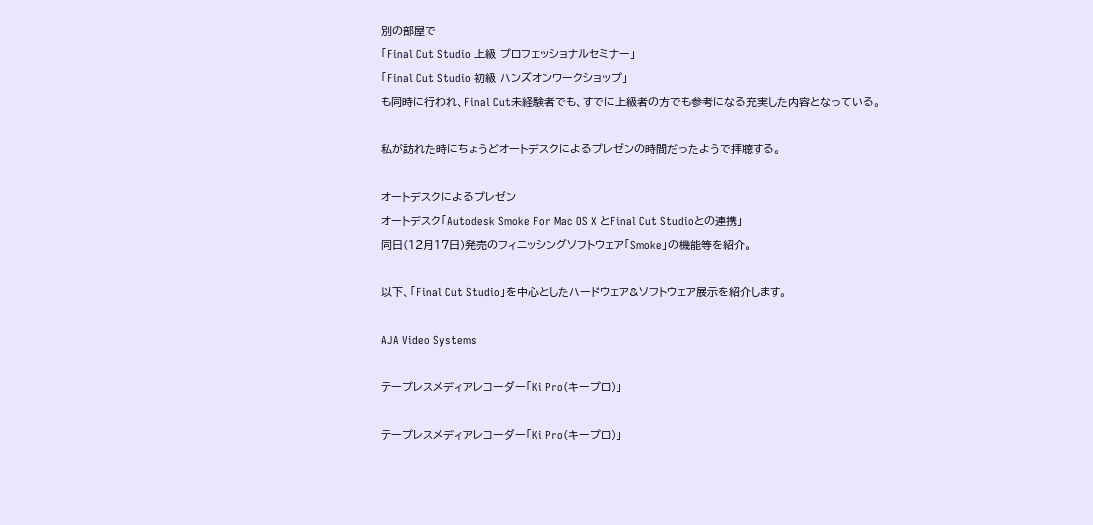別の部屋で
「Final Cut Studio 上級 プロフェッショナルセミナー」
「Final Cut Studio 初級 ハンズオンワークショップ」
も同時に行われ、Final Cut未経験者でも、すでに上級者の方でも参考になる充実した内容となっている。

私が訪れた時にちょうどオートデスクによるプレゼンの時間だったようで拝聴する。

オートデスクによるプレゼン
オートデスク「Autodesk Smoke For Mac OS X とFinal Cut Studioとの連携」
同日(12月17日)発売のフィニッシングソフトウェア「Smoke」の機能等を紹介。

以下、「Final Cut Studio」を中心としたハードウェア&ソフトウェア展示を紹介します。

AJA Video Systems

テープレスメディアレコーダー「Ki Pro(キープロ)」

テープレスメディアレコーダー「Ki Pro(キープロ)」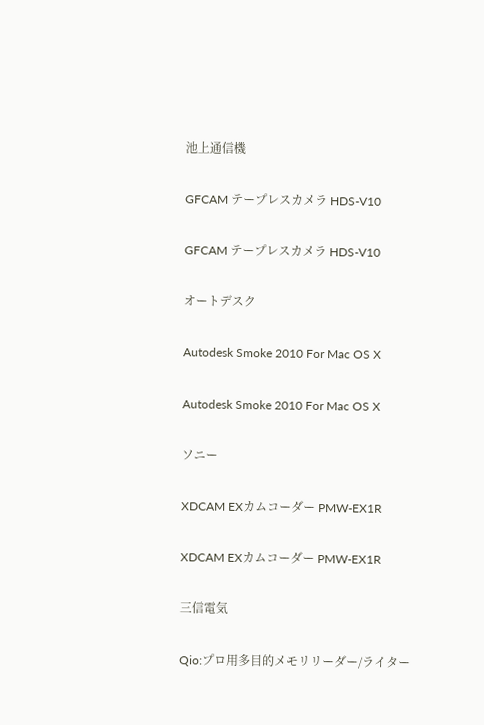池上通信機

GFCAM テープレスカメラ HDS-V10

GFCAM テープレスカメラ HDS-V10

オートデスク

Autodesk Smoke 2010 For Mac OS X

Autodesk Smoke 2010 For Mac OS X

ソニー

XDCAM EXカムコーダー PMW-EX1R

XDCAM EXカムコーダー PMW-EX1R

三信電気

Qio:プロ用多目的メモリリーダー/ライター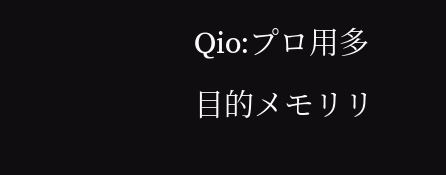Qio:プロ用多目的メモリリ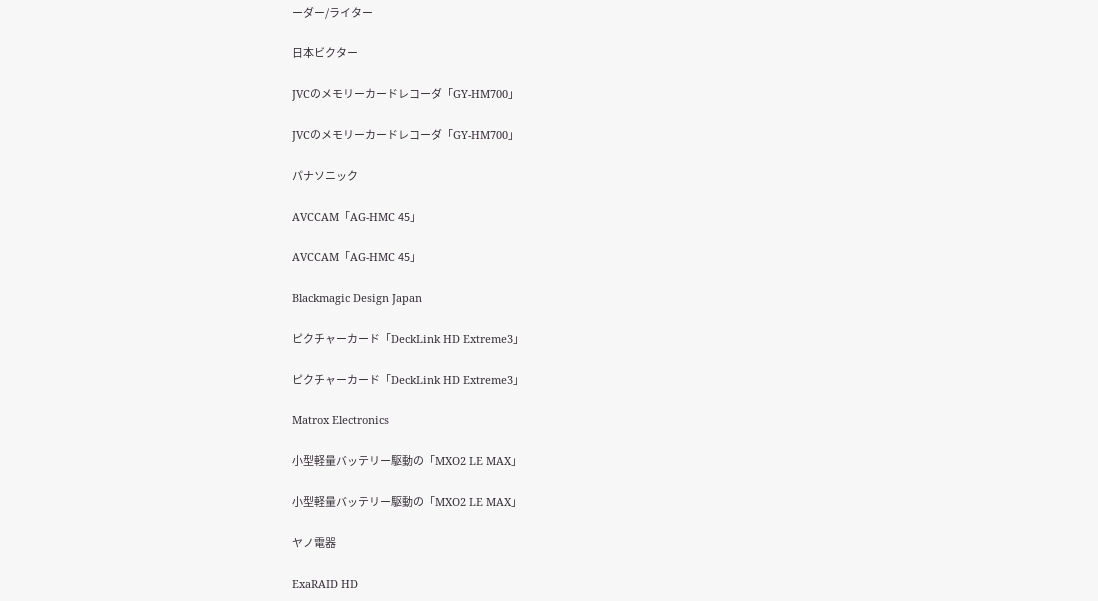ーダー/ライター

日本ビクター

JVCのメモリーカードレコーダ「GY-HM700」

JVCのメモリーカードレコーダ「GY-HM700」

パナソニック

AVCCAM「AG-HMC 45」

AVCCAM「AG-HMC 45」

Blackmagic Design Japan

ピクチャーカード「DeckLink HD Extreme3」

ピクチャーカード「DeckLink HD Extreme3」

Matrox Electronics

小型軽量バッテリー駆動の「MXO2 LE MAX」

小型軽量バッテリー駆動の「MXO2 LE MAX」

ヤノ電器

ExaRAID HD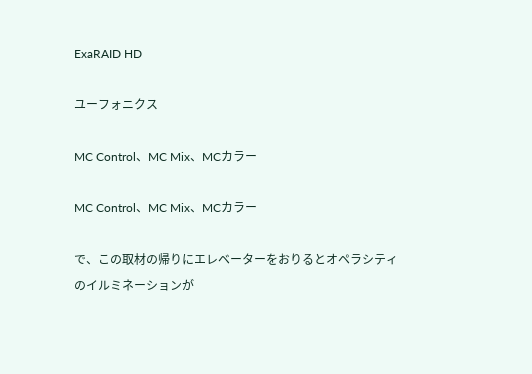ExaRAID HD

ユーフォニクス

MC Control、MC Mix、MCカラー

MC Control、MC Mix、MCカラー

で、この取材の帰りにエレベーターをおりるとオペラシティのイルミネーションが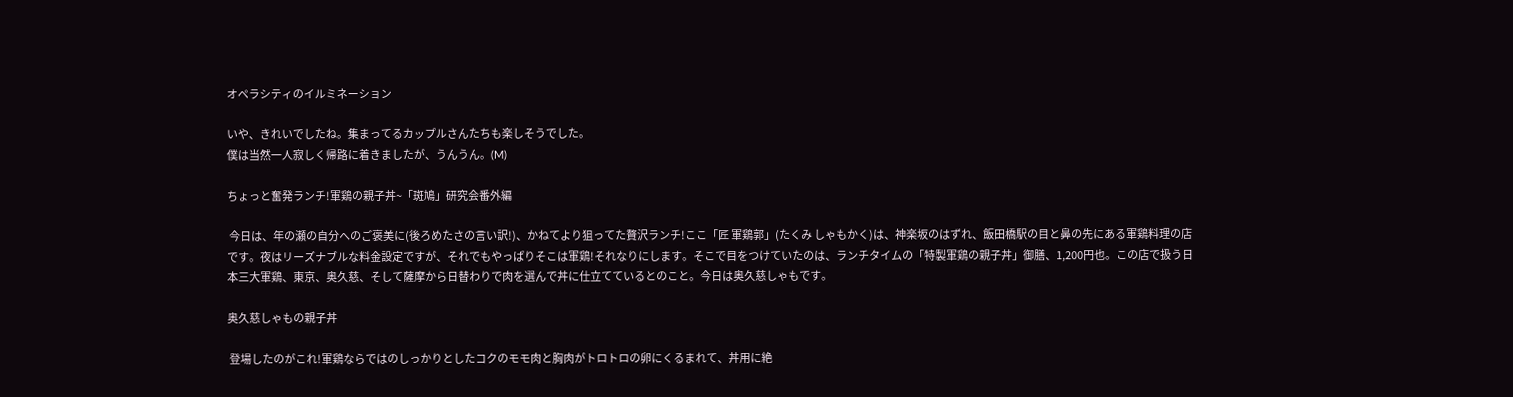オペラシティのイルミネーション

いや、きれいでしたね。集まってるカップルさんたちも楽しそうでした。
僕は当然一人寂しく帰路に着きましたが、うんうん。(M)

ちょっと奮発ランチ!軍鶏の親子丼~「斑鳩」研究会番外編

 今日は、年の瀬の自分へのご褒美に(後ろめたさの言い訳!)、かねてより狙ってた贅沢ランチ!ここ「匠 軍鶏郭」(たくみ しゃもかく)は、神楽坂のはずれ、飯田橋駅の目と鼻の先にある軍鶏料理の店です。夜はリーズナブルな料金設定ですが、それでもやっぱりそこは軍鶏!それなりにします。そこで目をつけていたのは、ランチタイムの「特製軍鶏の親子丼」御膳、1,200円也。この店で扱う日本三大軍鶏、東京、奥久慈、そして薩摩から日替わりで肉を選んで丼に仕立てているとのこと。今日は奥久慈しゃもです。

奥久慈しゃもの親子丼

 登場したのがこれ!軍鶏ならではのしっかりとしたコクのモモ肉と胸肉がトロトロの卵にくるまれて、丼用に絶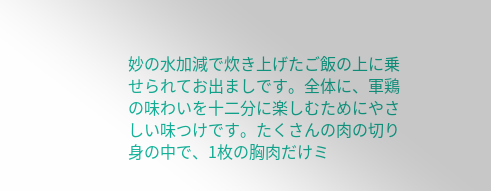妙の水加減で炊き上げたご飯の上に乗せられてお出ましです。全体に、軍鶏の味わいを十二分に楽しむためにやさしい味つけです。たくさんの肉の切り身の中で、1枚の胸肉だけミ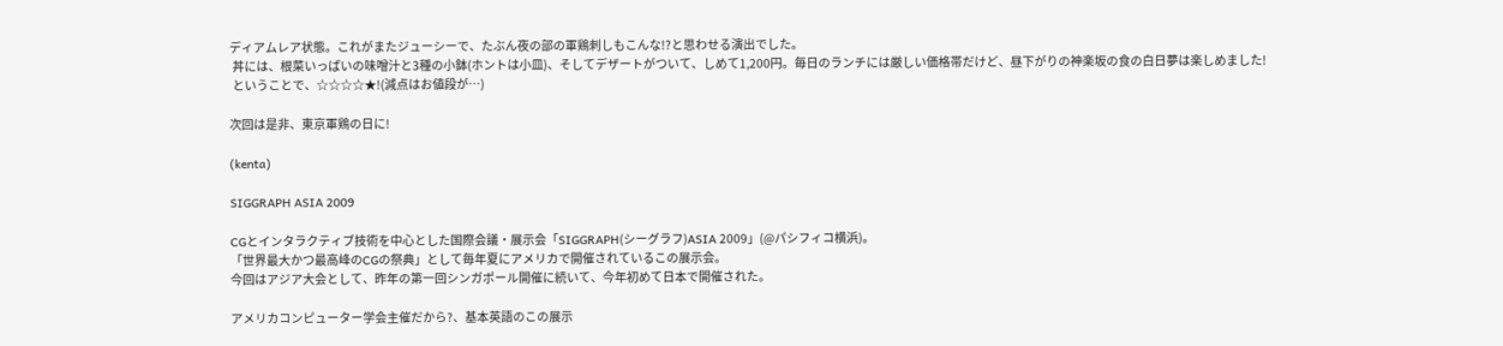ディアムレア状態。これがまたジューシーで、たぶん夜の部の軍鶏刺しもこんな!?と思わせる演出でした。
 丼には、根菜いっぱいの味噌汁と3種の小鉢(ホントは小皿)、そしてデザートがついて、しめて1,200円。毎日のランチには厳しい価格帯だけど、昼下がりの神楽坂の食の白日夢は楽しめました!
 ということで、☆☆☆☆★!(減点はお値段が…)

次回は是非、東京軍鶏の日に!

(kenta)

SIGGRAPH ASIA 2009

CGとインタラクティブ技術を中心とした国際会議・展示会「SIGGRAPH(シーグラフ)ASIA 2009」(@パシフィコ横浜)。
「世界最大かつ最高峰のCGの祭典」として毎年夏にアメリカで開催されているこの展示会。
今回はアジア大会として、昨年の第一回シンガポール開催に続いて、今年初めて日本で開催された。

アメリカコンピューター学会主催だから?、基本英語のこの展示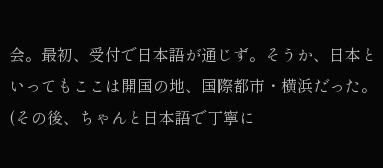会。最初、受付で日本語が通じず。そうか、日本といってもここは開国の地、国際都市・横浜だった。
(その後、ちゃんと日本語で丁寧に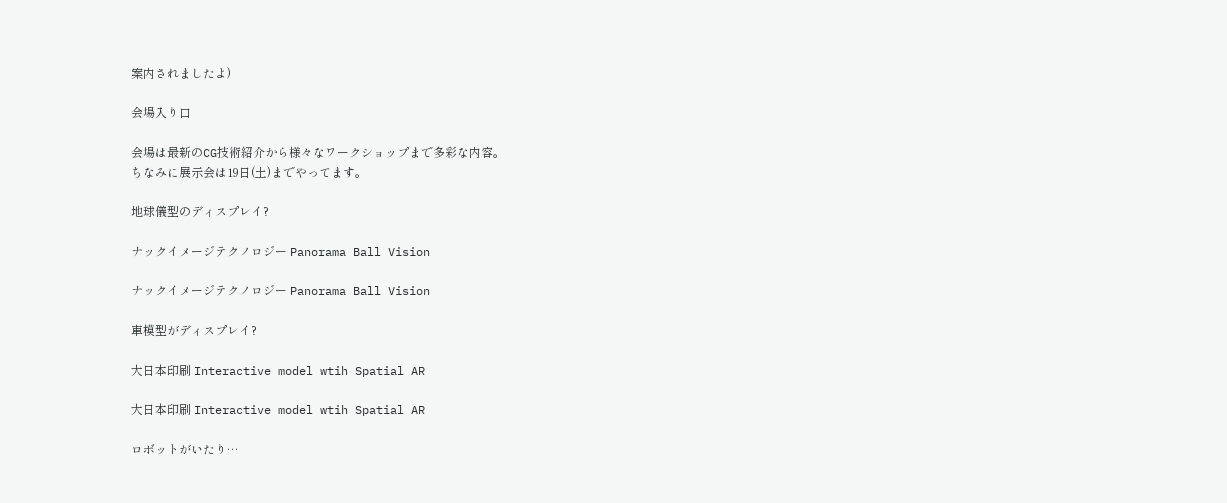案内されましたよ)

会場入り口

会場は最新のCG技術紹介から様々なワークショップまで多彩な内容。
ちなみに展示会は19日(土)までやってます。

地球儀型のディスプレイ?

ナックイメージテクノロジー Panorama Ball Vision

ナックイメージテクノロジー Panorama Ball Vision

車模型がディスプレイ?

大日本印刷 Interactive model wtih Spatial AR

大日本印刷 Interactive model wtih Spatial AR

ロボットがいたり…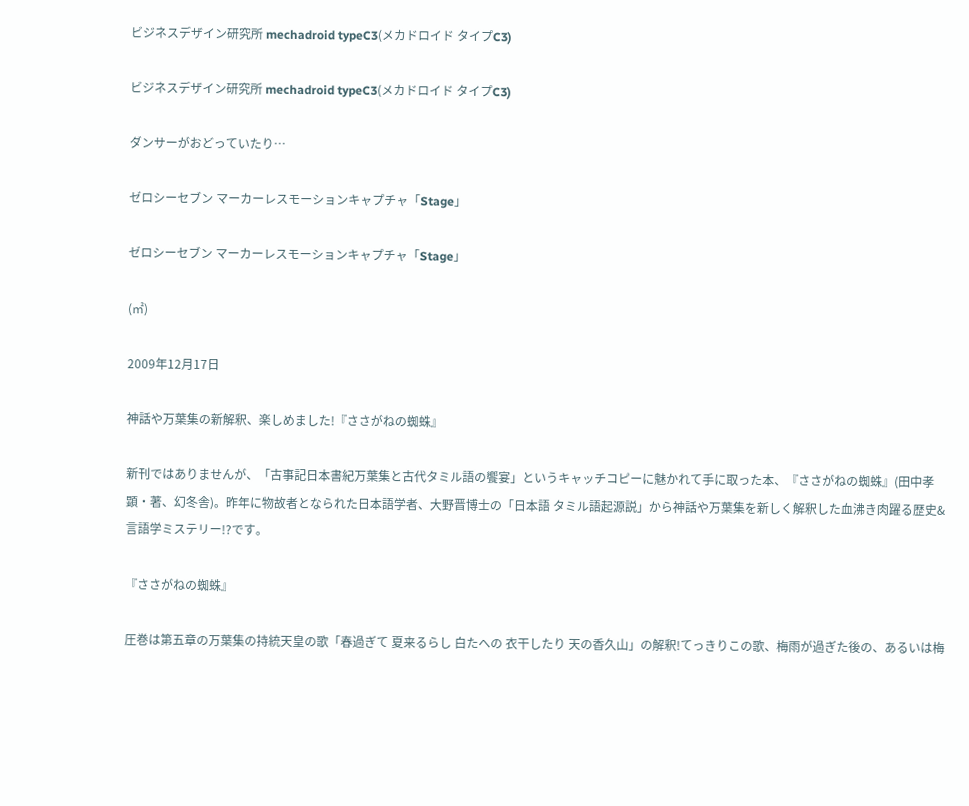ビジネスデザイン研究所 mechadroid typeC3(メカドロイド タイプC3)

ビジネスデザイン研究所 mechadroid typeC3(メカドロイド タイプC3)

ダンサーがおどっていたり…

ゼロシーセブン マーカーレスモーションキャプチャ「Stage」

ゼロシーセブン マーカーレスモーションキャプチャ「Stage」

(㎡)

2009年12月17日

神話や万葉集の新解釈、楽しめました!『ささがねの蜘蛛』

新刊ではありませんが、「古事記日本書紀万葉集と古代タミル語の饗宴」というキャッチコピーに魅かれて手に取った本、『ささがねの蜘蛛』(田中孝顕・著、幻冬舎)。昨年に物故者となられた日本語学者、大野晋博士の「日本語 タミル語起源説」から神話や万葉集を新しく解釈した血沸き肉躍る歴史&言語学ミステリー!?です。

『ささがねの蜘蛛』

圧巻は第五章の万葉集の持統天皇の歌「春過ぎて 夏来るらし 白たへの 衣干したり 天の香久山」の解釈!てっきりこの歌、梅雨が過ぎた後の、あるいは梅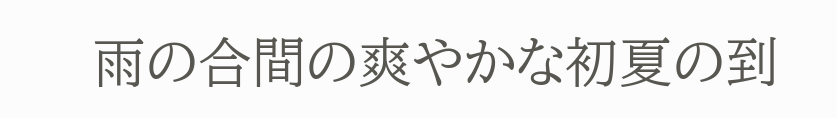雨の合間の爽やかな初夏の到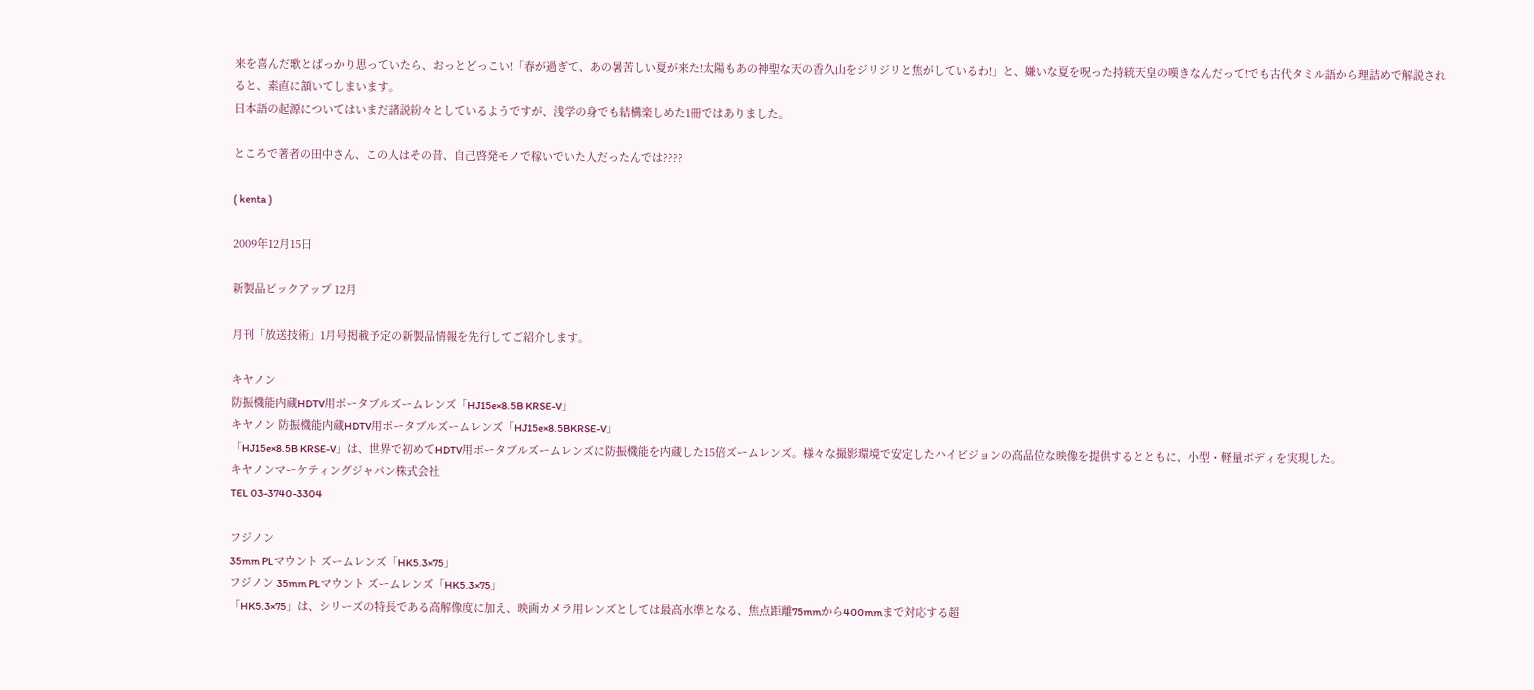来を喜んだ歌とばっかり思っていたら、おっとどっこい!「春が過ぎて、あの暑苦しい夏が来た!太陽もあの神聖な天の香久山をジリジリと焦がしているわ!」と、嫌いな夏を呪った持統天皇の嘆きなんだって!でも古代タミル語から理詰めで解説されると、素直に頷いてしまいます。
日本語の起源についてはいまだ諸説紛々としているようですが、浅学の身でも結構楽しめた1冊ではありました。

ところで著者の田中さん、この人はその昔、自己啓発モノで稼いでいた人だったんでは????

( kenta )

2009年12月15日

新製品ピックアップ 12月

月刊「放送技術」1月号掲載予定の新製品情報を先行してご紹介します。

キヤノン
防振機能内蔵HDTV用ポータブルズームレンズ「HJ15e×8.5B KRSE-V」
キヤノン 防振機能内蔵HDTV用ポータブルズームレンズ「HJ15e×8.5BKRSE-V」
「HJ15e×8.5B KRSE-V」は、世界で初めてHDTV用ポータブルズームレンズに防振機能を内蔵した15倍ズームレンズ。様々な撮影環境で安定したハイビジョンの高品位な映像を提供するとともに、小型・軽量ボディを実現した。
キヤノンマーケティングジャパン株式会社
TEL 03-3740-3304

フジノン
35mm PLマウント ズームレンズ「HK5.3×75」
フジノン 35mm PLマウント ズームレンズ「HK5.3×75」
「HK5.3×75」は、シリーズの特長である高解像度に加え、映画カメラ用レンズとしては最高水準となる、焦点距離75mmから400mmまで対応する超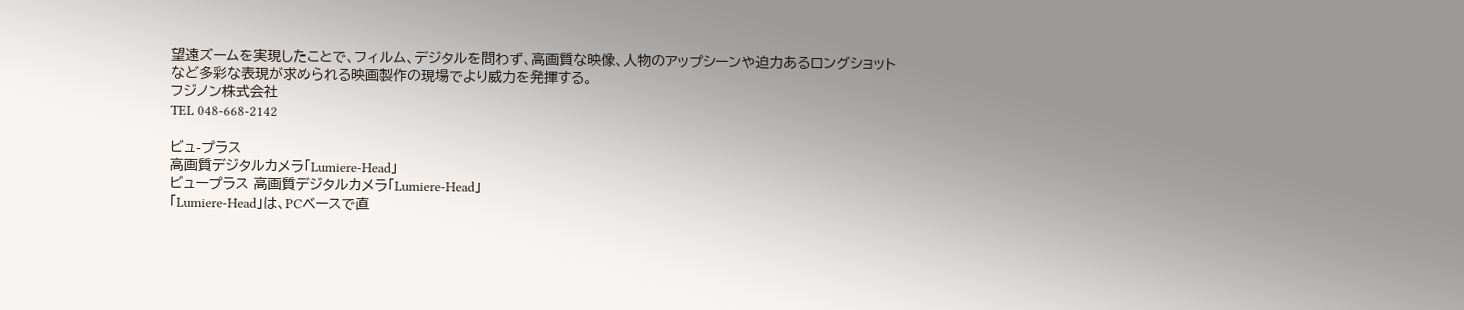望遠ズームを実現したことで、フィルム、デジタルを問わず、高画質な映像、人物のアップシーンや迫力あるロングショットなど多彩な表現が求められる映画製作の現場でより威力を発揮する。
フジノン株式会社
TEL 048-668-2142

ビュ-プラス
高画質デジタルカメラ「Lumiere-Head」
ビュープラス 高画質デジタルカメラ「Lumiere-Head」
「Lumiere-Head」は、PCベースで直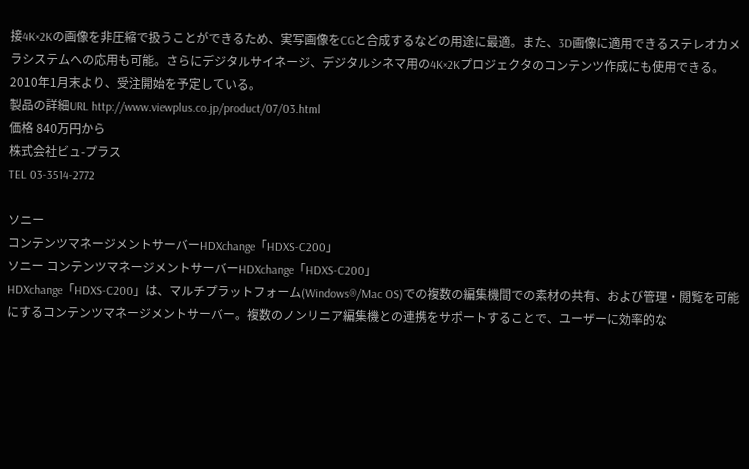接4K×2Kの画像を非圧縮で扱うことができるため、実写画像をCGと合成するなどの用途に最適。また、3D画像に適用できるステレオカメラシステムへの応用も可能。さらにデジタルサイネージ、デジタルシネマ用の4K×2Kプロジェクタのコンテンツ作成にも使用できる。2010年1月末より、受注開始を予定している。
製品の詳細URL http://www.viewplus.co.jp/product/07/03.html
価格 840万円から
株式会社ビュ-プラス
TEL 03-3514-2772

ソニー
コンテンツマネージメントサーバーHDXchange「HDXS-C200」
ソニー コンテンツマネージメントサーバーHDXchange「HDXS-C200」
HDXchange「HDXS-C200」は、マルチプラットフォーム(Windows®/Mac OS)での複数の編集機間での素材の共有、および管理・閲覧を可能にするコンテンツマネージメントサーバー。複数のノンリニア編集機との連携をサポートすることで、ユーザーに効率的な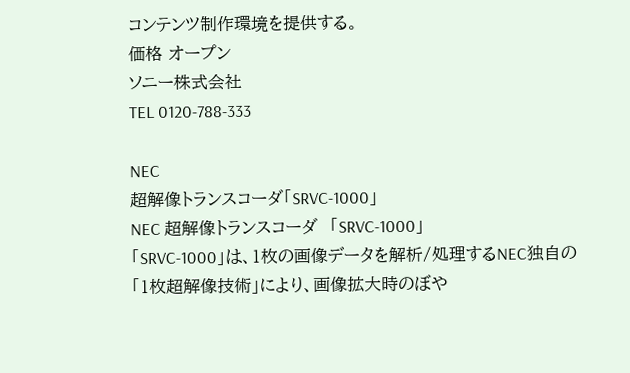コンテンツ制作環境を提供する。
価格 オープン
ソニー株式会社
TEL 0120-788-333

NEC
超解像トランスコーダ「SRVC-1000」
NEC 超解像トランスコーダ  「SRVC-1000」
「SRVC-1000」は、1枚の画像データを解析/処理するNEC独自の「1枚超解像技術」により、画像拡大時のぼや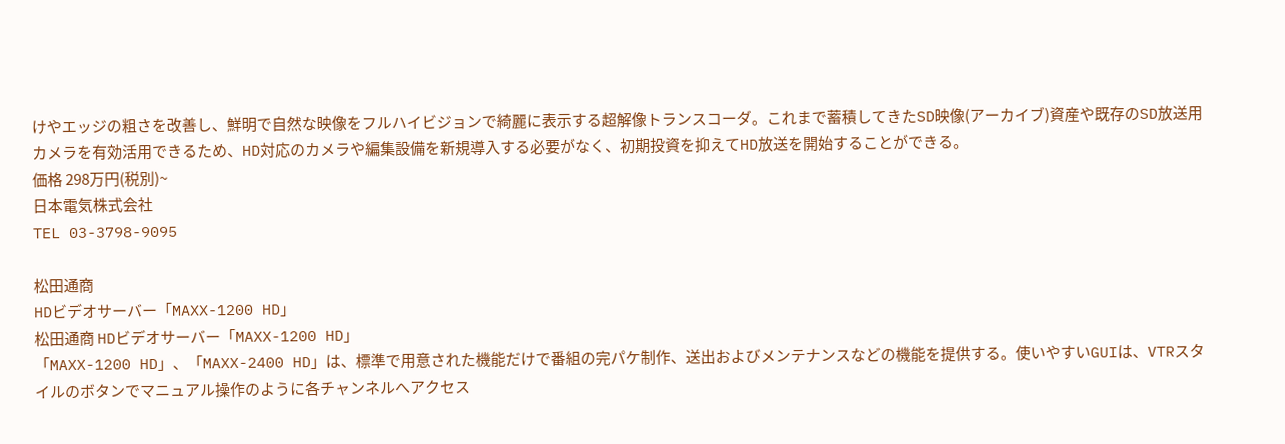けやエッジの粗さを改善し、鮮明で自然な映像をフルハイビジョンで綺麗に表示する超解像トランスコーダ。これまで蓄積してきたSD映像(アーカイブ)資産や既存のSD放送用カメラを有効活用できるため、HD対応のカメラや編集設備を新規導入する必要がなく、初期投資を抑えてHD放送を開始することができる。
価格 298万円(税別)~
日本電気株式会社
TEL 03-3798-9095

松田通商
HDビデオサーバー「MAXX-1200 HD」
松田通商 HDビデオサーバー「MAXX-1200 HD」
「MAXX-1200 HD」、「MAXX-2400 HD」は、標準で用意された機能だけで番組の完パケ制作、送出およびメンテナンスなどの機能を提供する。使いやすいGUIは、VTRスタイルのボタンでマニュアル操作のように各チャンネルへアクセス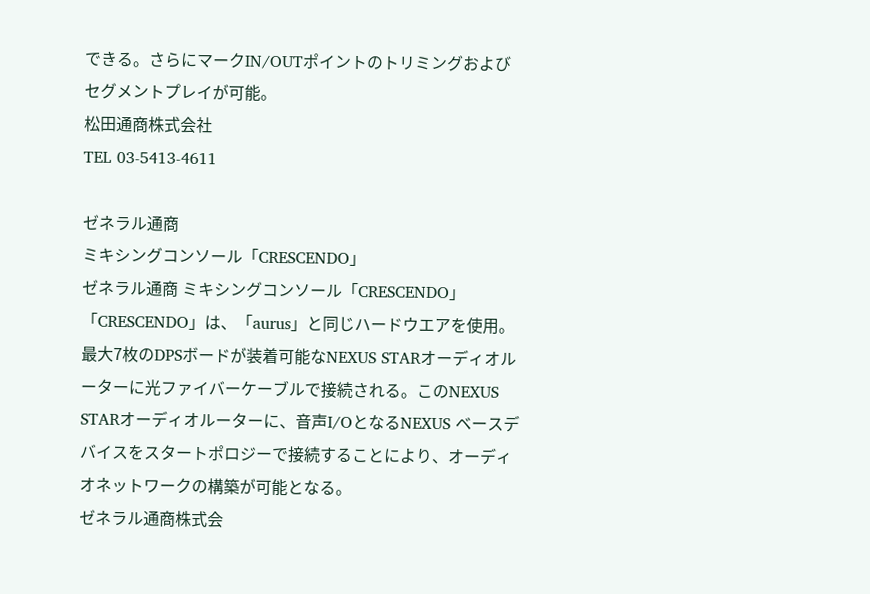できる。さらにマークIN/OUTポイントのトリミングおよびセグメントプレイが可能。
松田通商株式会社
TEL 03-5413-4611

ゼネラル通商
ミキシングコンソール「CRESCENDO」
ゼネラル通商 ミキシングコンソール「CRESCENDO」
「CRESCENDO」は、「aurus」と同じハードウエアを使用。最大7枚のDPSボードが装着可能なNEXUS STARオーディオルーターに光ファイバーケーブルで接続される。このNEXUS STARオーディオルーターに、音声I/OとなるNEXUS ベースデバイスをスタートポロジーで接続することにより、オーディオネットワークの構築が可能となる。
ゼネラル通商株式会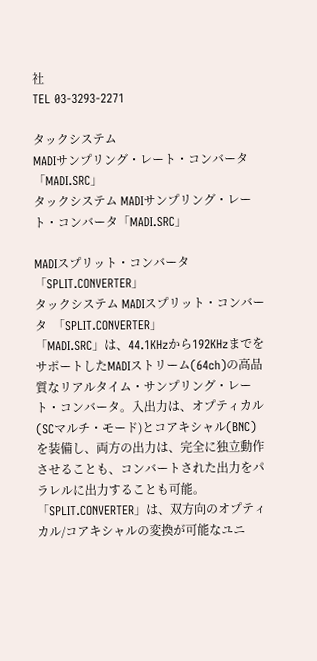社
TEL 03-3293-2271

タックシステム
MADIサンプリング・レート・コンバータ「MADI.SRC」
タックシステム MADIサンプリング・レート・コンバータ「MADI.SRC」

MADIスプリット・コンバータ「SPLIT.CONVERTER」
タックシステム MADIスプリット・コンバータ  「SPLIT.CONVERTER」
「MADI.SRC」は、44.1KHzから192KHzまでをサポートしたMADIストリーム(64ch)の高品質なリアルタイム・サンプリング・レート・コンバータ。入出力は、オプティカル(SCマルチ・モード)とコアキシャル(BNC)を装備し、両方の出力は、完全に独立動作させることも、コンバートされた出力をパラレルに出力することも可能。
「SPLIT.CONVERTER」は、双方向のオプティカル/コアキシャルの変換が可能なユニ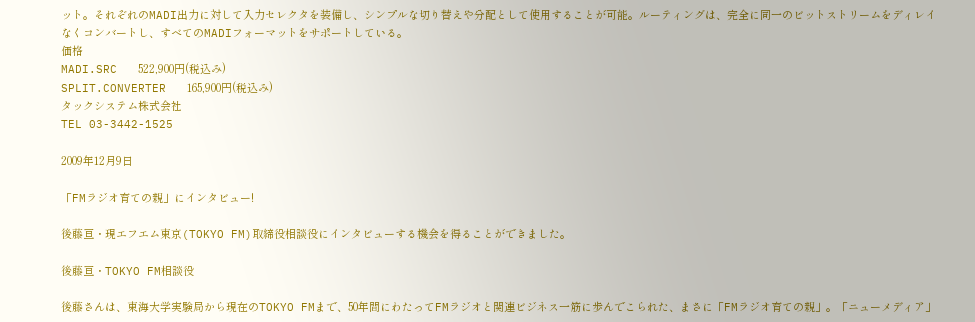ット。それぞれのMADI出力に対して入力セレクタを装備し、シンプルな切り替えや分配として使用することが可能。ルーティングは、完全に同一のビットストリームをディレイなくコンバートし、すべてのMADIフォーマットをサポートしている。
価格
MADI.SRC   522,900円(税込み)
SPLIT.CONVERTER   165,900円(税込み)
タックシステム株式会社
TEL 03-3442-1525

2009年12月9日

「FMラジオ育ての親」にインタビュー!

後藤亘・現エフエム東京(TOKYO FM)取締役相談役にインタビューする機会を得ることができました。

後藤亘・TOKYO FM相談役

後藤さんは、東海大学実験局から現在のTOKYO FMまで、50年間にわたってFMラジオと関連ビジネス一筋に歩んでこられた、まさに「FMラジオ育ての親」。「ニューメディア」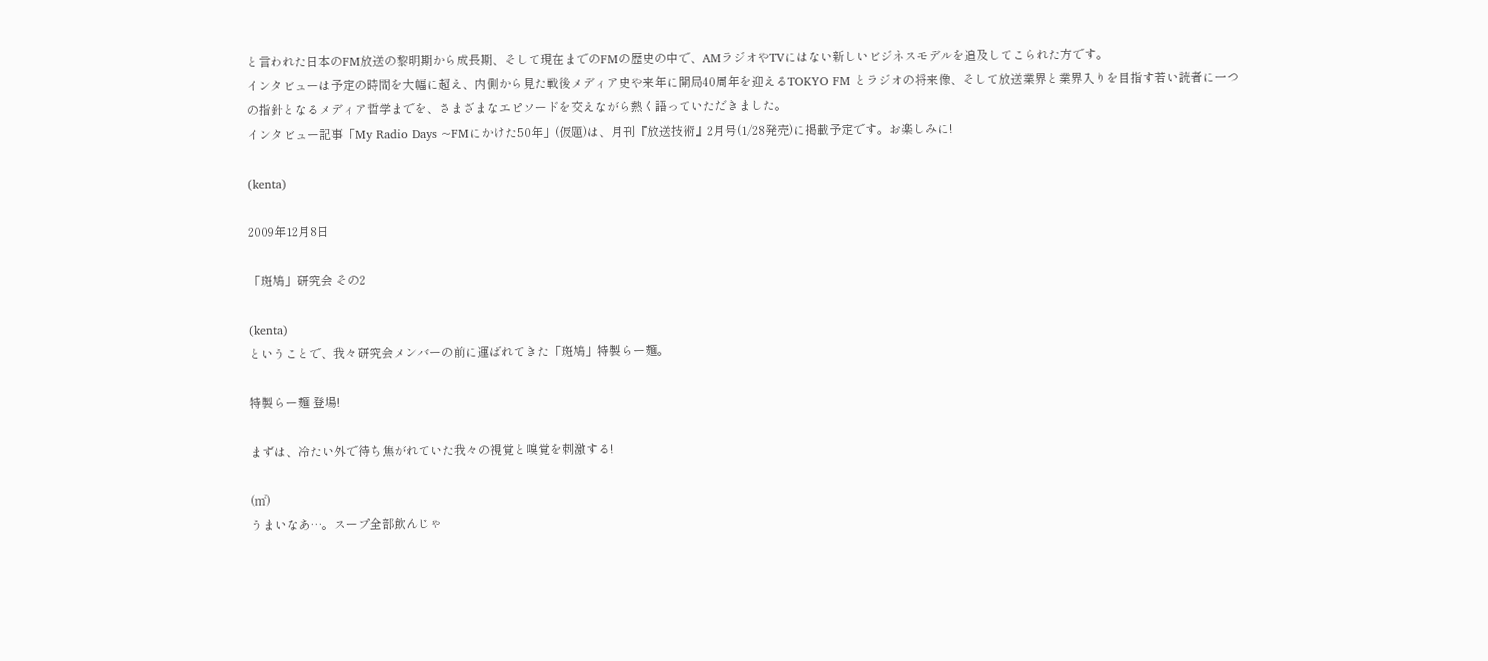と言われた日本のFM放送の黎明期から成長期、そして現在までのFMの歴史の中で、AMラジオやTVにはない新しいビジネスモデルを追及してこられた方です。
インタビューは予定の時間を大幅に超え、内側から見た戦後メディア史や来年に開局40周年を迎えるTOKYO FM とラジオの将来像、そして放送業界と業界入りを目指す若い読者に一つの指針となるメディア哲学までを、さまざまなエピソードを交えながら熱く語っていただきました。
インタビュー記事「My Radio Days ~FMにかけた50年」(仮題)は、月刊『放送技術』2月号(1/28発売)に掲載予定です。お楽しみに!

(kenta)

2009年12月8日

「斑鳩」研究会 その2

(kenta)
ということで、我々研究会メンバーの前に運ばれてきた「斑鳩」特製らー麺。

特製らー麺 登場!

まずは、冷たい外で待ち焦がれていた我々の視覚と嗅覚を刺激する!

(㎡)
うまいなあ…。スープ全部飲んじゃ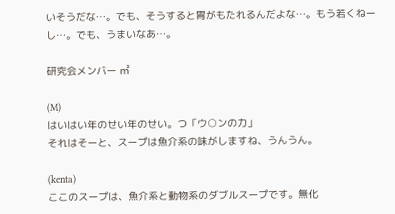いそうだな…。でも、そうすると胃がもたれるんだよな…。もう若くねーし…。でも、うまいなあ…。

研究会メンバー ㎡

(M)
はいはい年のせい年のせい。つ「ウ○ンの力」
それはそーと、スープは魚介系の味がしますね、うんうん。

(kenta)
ここのスープは、魚介系と動物系のダブルスープです。無化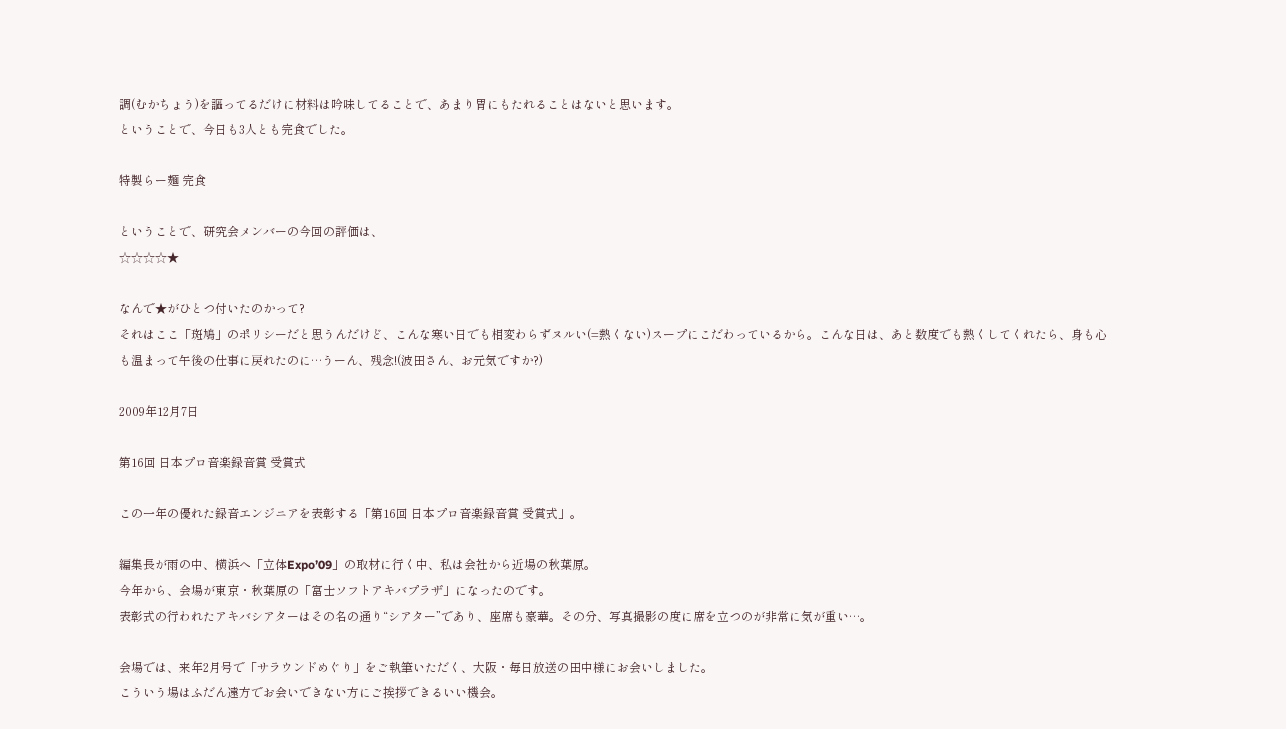調(むかちょう)を謳ってるだけに材料は吟味してることで、あまり胃にもたれることはないと思います。
ということで、今日も3人とも完食でした。

特製らー麺 完食

ということで、研究会メンバーの今回の評価は、
☆☆☆☆★

なんで★がひとつ付いたのかって?
それはここ「斑鳩」のポリシーだと思うんだけど、こんな寒い日でも相変わらずヌルい(=熱くない)スープにこだわっているから。こんな日は、あと数度でも熱くしてくれたら、身も心も温まって午後の仕事に戻れたのに…うーん、残念!(波田さん、お元気ですか?)

2009年12月7日

第16回 日本プロ音楽録音賞 受賞式

この一年の優れた録音エンジニアを表彰する「第16回 日本プロ音楽録音賞 受賞式」。

編集長が雨の中、横浜へ「立体Expo’09」の取材に行く中、私は会社から近場の秋葉原。
今年から、会場が東京・秋葉原の「富士ソフトアキバプラザ」になったのです。
表彰式の行われたアキバシアターはその名の通り“シアター”であり、座席も豪華。その分、写真撮影の度に席を立つのが非常に気が重い…。

会場では、来年2月号で「サラウンドめぐり」をご執筆いただく、大阪・毎日放送の田中様にお会いしました。
こういう場はふだん遠方でお会いできない方にご挨拶できるいい機会。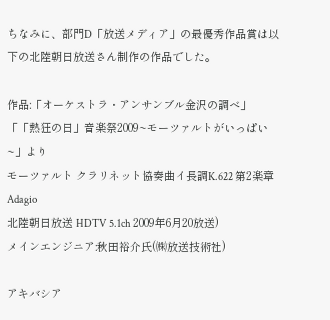ちなみに、部門D「放送メディア」の最優秀作品賞は以下の北陸朝日放送さん制作の作品でした。

作品:「オーケストラ・アンサンブル金沢の調べ」「「熱狂の日」音楽祭2009~モーツァルトがいっぱい~」より
モーツァルト クラリネット協奏曲イ長調K.622 第2楽章 Adagio
北陸朝日放送 HDTV 5.1ch 2009年6月20放送)
メインエンジニア:秋田裕介氏(㈱放送技術社)

アキバシア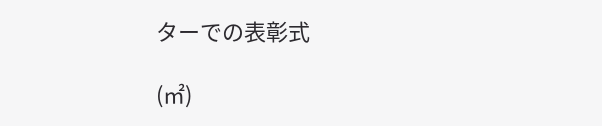ターでの表彰式

(㎡)